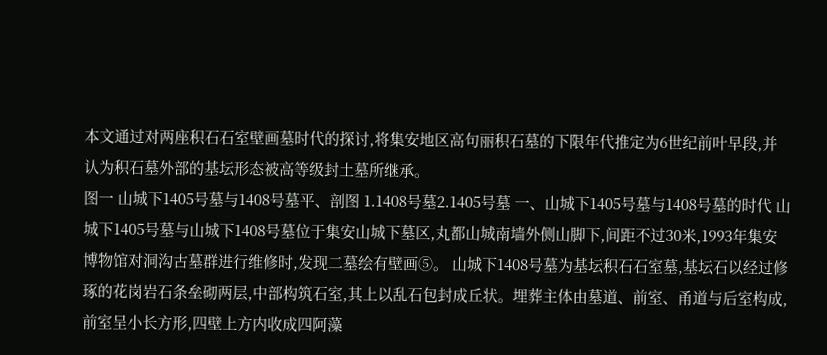本文通过对两座积石石室壁画墓时代的探讨,将集安地区高句丽积石墓的下限年代推定为6世纪前叶早段,并认为积石墓外部的基坛形态被高等级封土墓所继承。
图一 山城下1405号墓与1408号墓平、剖图 1.1408号墓2.1405号墓 一、山城下1405号墓与1408号墓的时代 山城下1405号墓与山城下1408号墓位于集安山城下墓区,丸都山城南墙外侧山脚下,间距不过30米,1993年集安博物馆对洞沟古墓群进行维修时,发现二墓绘有壁画⑤。 山城下1408号墓为基坛积石石室墓,基坛石以经过修琢的花岗岩石条垒砌两层,中部构筑石室,其上以乱石包封成丘状。埋葬主体由墓道、前室、甬道与后室构成,前室呈小长方形,四壁上方内收成四阿藻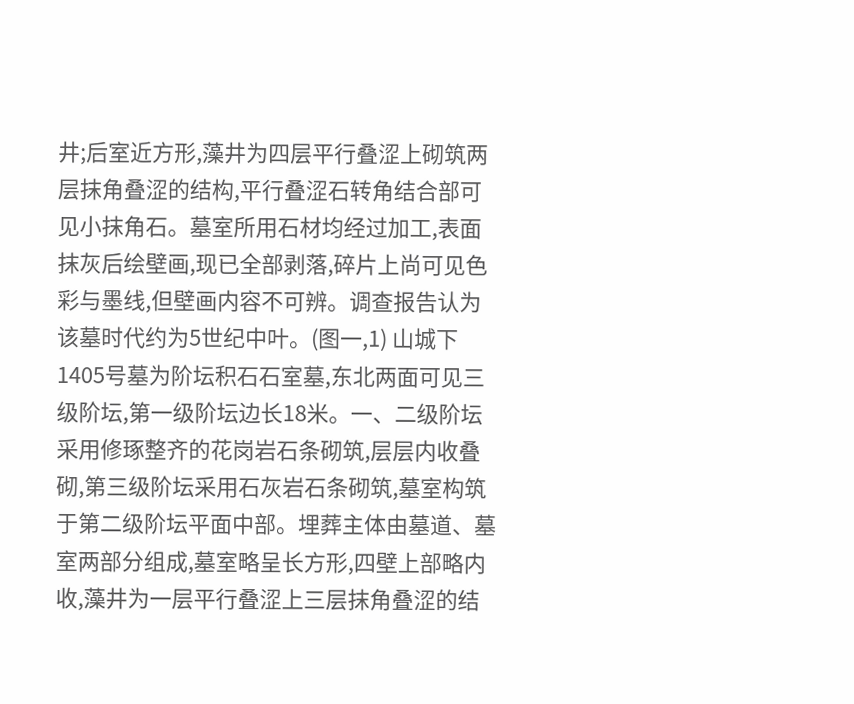井;后室近方形,藻井为四层平行叠涩上砌筑两层抹角叠涩的结构,平行叠涩石转角结合部可见小抹角石。墓室所用石材均经过加工,表面抹灰后绘壁画,现已全部剥落,碎片上尚可见色彩与墨线,但壁画内容不可辨。调查报告认为该墓时代约为5世纪中叶。(图一,1) 山城下1405号墓为阶坛积石石室墓,东北两面可见三级阶坛,第一级阶坛边长18米。一、二级阶坛采用修琢整齐的花岗岩石条砌筑,层层内收叠砌,第三级阶坛采用石灰岩石条砌筑,墓室构筑于第二级阶坛平面中部。埋葬主体由墓道、墓室两部分组成,墓室略呈长方形,四壁上部略内收,藻井为一层平行叠涩上三层抹角叠涩的结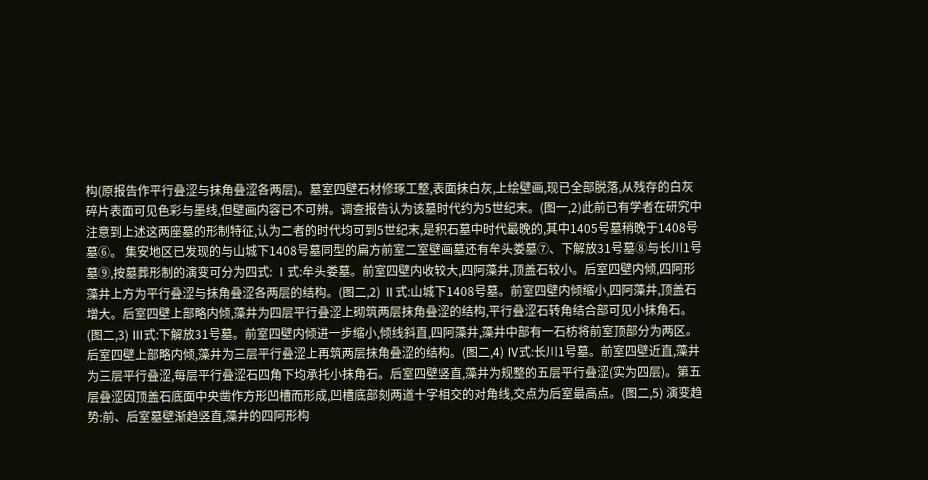构(原报告作平行叠涩与抹角叠涩各两层)。墓室四壁石材修琢工整,表面抹白灰,上绘壁画,现已全部脱落,从残存的白灰碎片表面可见色彩与墨线,但壁画内容已不可辨。调查报告认为该墓时代约为5世纪末。(图一,2)此前已有学者在研究中注意到上述这两座墓的形制特征,认为二者的时代均可到5世纪末,是积石墓中时代最晚的,其中1405号墓稍晚于1408号墓⑥。 集安地区已发现的与山城下1408号墓同型的扁方前室二室壁画墓还有牟头娄墓⑦、下解放31号墓⑧与长川1号墓⑨,按墓葬形制的演变可分为四式: Ⅰ式:牟头娄墓。前室四壁内收较大,四阿藻井,顶盖石较小。后室四壁内倾,四阿形藻井上方为平行叠涩与抹角叠涩各两层的结构。(图二,2) Ⅱ式:山城下1408号墓。前室四壁内倾缩小,四阿藻井,顶盖石增大。后室四壁上部略内倾,藻井为四层平行叠涩上砌筑两层抹角叠涩的结构,平行叠涩石转角结合部可见小抹角石。(图二,3) Ⅲ式:下解放31号墓。前室四壁内倾进一步缩小,倾线斜直,四阿藻井,藻井中部有一石枋将前室顶部分为两区。后室四壁上部略内倾,藻井为三层平行叠涩上再筑两层抹角叠涩的结构。(图二,4) Ⅳ式:长川1号墓。前室四壁近直,藻井为三层平行叠涩,每层平行叠涩石四角下均承托小抹角石。后室四壁竖直,藻井为规整的五层平行叠涩(实为四层)。第五层叠涩因顶盖石底面中央凿作方形凹槽而形成,凹槽底部刻两道十字相交的对角线,交点为后室最高点。(图二,5) 演变趋势:前、后室墓壁渐趋竖直,藻井的四阿形构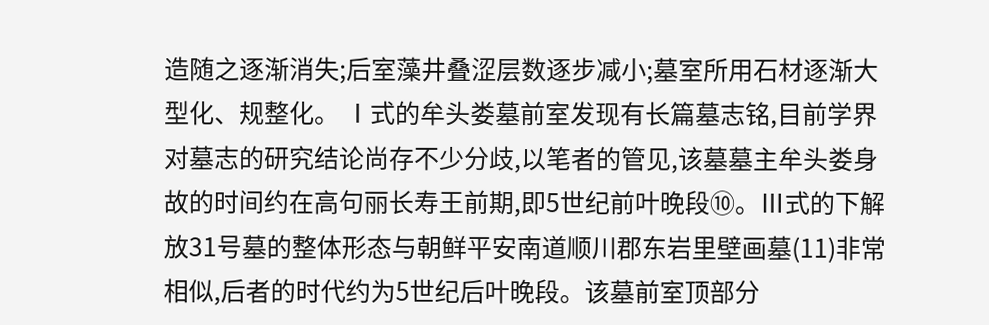造随之逐渐消失;后室藻井叠涩层数逐步减小;墓室所用石材逐渐大型化、规整化。 Ⅰ式的牟头娄墓前室发现有长篇墓志铭,目前学界对墓志的研究结论尚存不少分歧,以笔者的管见,该墓墓主牟头娄身故的时间约在高句丽长寿王前期,即5世纪前叶晚段⑩。Ⅲ式的下解放31号墓的整体形态与朝鲜平安南道顺川郡东岩里壁画墓(11)非常相似,后者的时代约为5世纪后叶晚段。该墓前室顶部分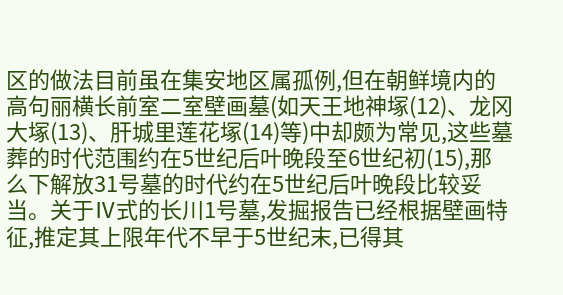区的做法目前虽在集安地区属孤例,但在朝鲜境内的高句丽横长前室二室壁画墓(如天王地神塚(12)、龙冈大塚(13)、肝城里莲花塚(14)等)中却颇为常见,这些墓葬的时代范围约在5世纪后叶晚段至6世纪初(15),那么下解放31号墓的时代约在5世纪后叶晚段比较妥当。关于Ⅳ式的长川1号墓,发掘报告已经根据壁画特征,推定其上限年代不早于5世纪末,已得其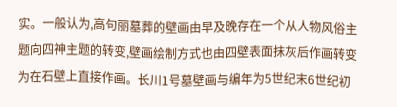实。一般认为,高句丽墓葬的壁画由早及晚存在一个从人物风俗主题向四神主题的转变,壁画绘制方式也由四壁表面抹灰后作画转变为在石壁上直接作画。长川1号墓壁画与编年为5世纪末6世纪初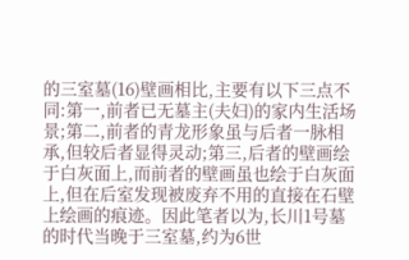的三室墓(16)壁画相比,主要有以下三点不同:第一,前者已无墓主(夫妇)的家内生活场景;第二,前者的青龙形象虽与后者一脉相承,但较后者显得灵动;第三,后者的壁画绘于白灰面上,而前者的壁画虽也绘于白灰面上,但在后室发现被废弃不用的直接在石壁上绘画的痕迹。因此笔者以为,长川1号墓的时代当晚于三室墓,约为6世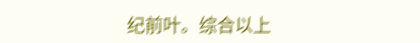纪前叶。综合以上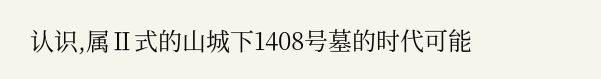认识,属Ⅱ式的山城下1408号墓的时代可能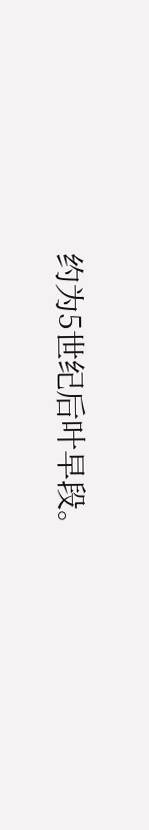约为5世纪后叶早段。